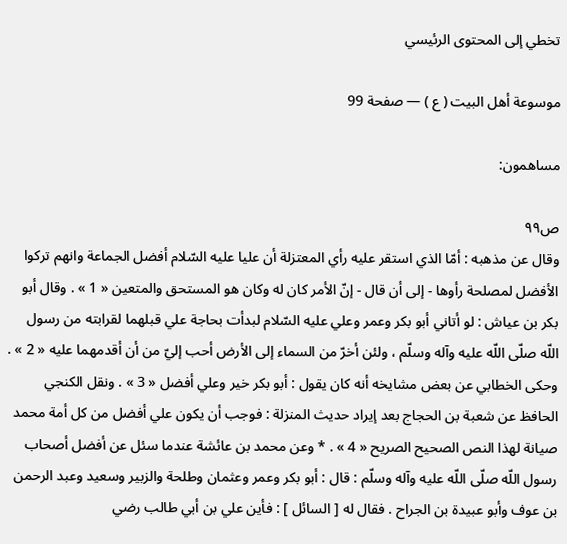تخطي إلى المحتوى الرئيسي

موسوعة أهل البيت ( ع ) — صفحة 99

مساهمون:

ص٩٩
وقال عن مذهبه : أمّا الذي استقر عليه رأي المعتزلة أن عليا عليه السّلام أفضل الجماعة وانهم تركوا الأفضل لمصلحة رأوها - إلى أن قال - إنّ الأمر كان له وكان هو المستحق والمتعين « 1 » . وقال أبو بكر بن عياش : لو أتاني أبو بكر وعمر وعلي عليه السّلام لبدأت بحاجة علي قبلهما لقرابته من رسول اللّه صلّى اللّه عليه وآله وسلّم ، ولئن أخرّ من السماء إلى الأرض أحب إليّ من أن أقدمهما عليه « 2 » . وحكى الخطابي عن بعض مشايخه أنه كان يقول : أبو بكر خير وعلي أفضل « 3 » . ونقل الكنجي الحافظ عن شعبة بن الحجاج بعد إيراد حديث المنزلة : فوجب أن يكون علي أفضل من كل أمة محمد صيانة لهذا النص الصحيح الصريح « 4 » . * وعن محمد بن عائشة عندما سئل عن أفضل أصحاب رسول اللّه صلّى اللّه عليه وآله وسلّم : قال : أبو بكر وعمر وعثمان وطلحة والزبير وسعيد وعبد الرحمن بن عوف وأبو عبيدة بن الجراح . فقال له [ السائل ] : فأين علي بن أبي طالب رضي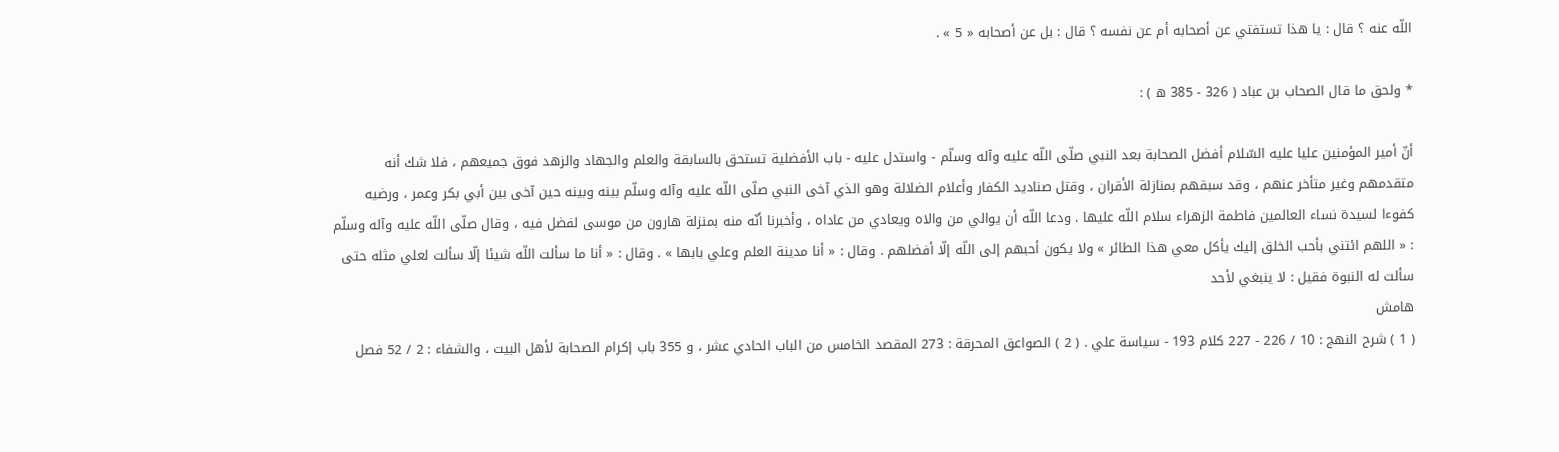اللّه عنه ؟ قال : يا هذا تستفتي عن أصحابه أم عن نفسه ؟ قال : بل عن أصحابه « 5 » .

* ولحق ما قال الصحاب بن عباد ( 326 - 385 ه ) :

أنّ أمير المؤمنين عليا عليه السّلام أفضل الصحابة بعد النبي صلّى اللّه عليه وآله وسلّم - واستدل عليه - باب الأفضلية تستحق بالسابقة والعلم والجهاد والزهد فوق جميعهم ، فلا شك أنه متقدمهم وغير متأخر عنهم ، وقد سبقهم بمنازلة الأقران ، وقتل صناديد الكفار وأعلام الضلالة وهو الذي آخى النبي صلّى اللّه عليه وآله وسلّم بينه وبينه حين آخى بين أبي بكر وعمر ، ورضيه كفوءا لسيدة نساء العالمين فاطمة الزهراء سلام اللّه عليها . ودعا اللّه أن يوالي من والاه ويعادي من عاداه ، وأخبرنا أنّه منه بمنزلة هارون من موسى لفضل فيه ، وقال صلّى اللّه عليه وآله وسلّم : « اللهم ائتني بأحب الخلق إليك يأكل معي هذا الطائر » ولا يكون أحبهم إلى اللّه إلّا أفضلهم . وقال : « أنا مدينة العلم وعلي بابها » . وقال : « أنا ما سألت اللّه شيئا إلّا سألت لعلي مثله حتى سألت له النبوة فقيل : لا ينبغي لأحد
هامش
( 1 ) شرح النهج : 10 / 226 - 227 كلام 193 - سياسة علي . ( 2 ) الصواعق المحرقة : 273 المقصد الخامس من الباب الحادي عشر ، و 355 باب إكرام الصحابة لأهل البيت ، والشفاء : 2 / 52 فصل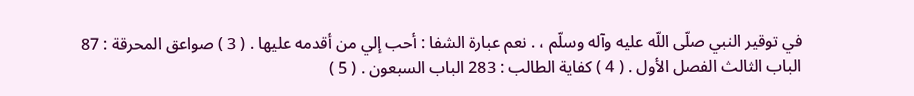في توقير النبي صلّى اللّه عليه وآله وسلّم ، . نعم عبارة الشفا : أحب إلي من أقدمه عليها . ( 3 ) صواعق المحرقة : 87 الباب الثالث الفصل الأول . ( 4 ) كفاية الطالب : 283 الباب السبعون . ( 5 )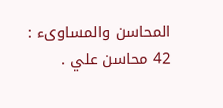المحاسن والمساوىء : 42 محاسن علي .